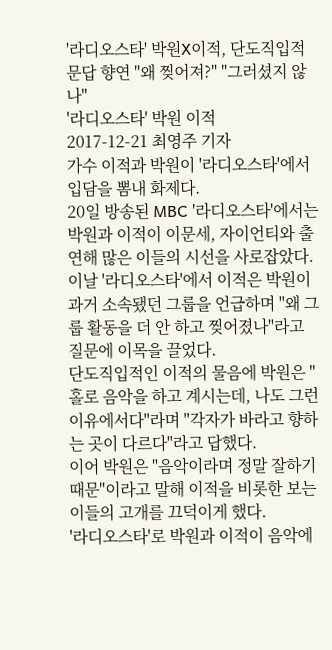'라디오스타' 박원X이적, 단도직입적 문답 향연 "왜 찢어져?" "그러셨지 않나"
'라디오스타' 박원 이적
2017-12-21 최영주 기자
가수 이적과 박원이 '라디오스타'에서 입담을 뽐내 화제다.
20일 방송된 MBC '라디오스타'에서는 박원과 이적이 이문세, 자이언티와 출연해 많은 이들의 시선을 사로잡았다.
이날 '라디오스타'에서 이적은 박원이 과거 소속됐던 그룹을 언급하며 "왜 그룹 활동을 더 안 하고 찢어졌나"라고 질문에 이목을 끌었다.
단도직입적인 이적의 물음에 박원은 "홀로 음악을 하고 계시는데, 나도 그런 이유에서다"라며 "각자가 바라고 향하는 곳이 다르다"라고 답했다.
이어 박원은 "음악이라며 정말 잘하기 때문"이라고 말해 이적을 비롯한 보는 이들의 고개를 끄덕이게 했다.
'라디오스타'로 박원과 이적이 음악에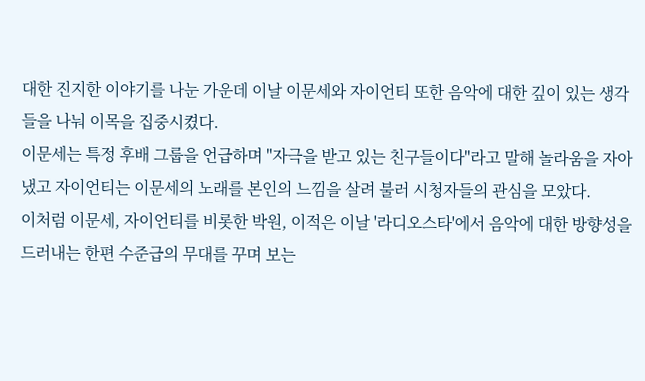대한 진지한 이야기를 나눈 가운데 이날 이문세와 자이언티 또한 음악에 대한 깊이 있는 생각들을 나눠 이목을 집중시켰다.
이문세는 특정 후배 그룹을 언급하며 "자극을 받고 있는 친구들이다"라고 말해 놀라움을 자아냈고 자이언티는 이문세의 노래를 본인의 느낌을 살려 불러 시청자들의 관심을 모았다.
이처럼 이문세, 자이언티를 비롯한 박원, 이적은 이날 '라디오스타'에서 음악에 대한 방향성을 드러내는 한편 수준급의 무대를 꾸며 보는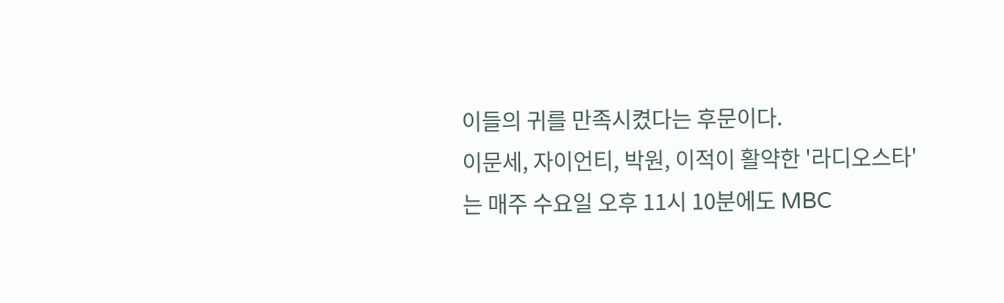이들의 귀를 만족시켰다는 후문이다.
이문세, 자이언티, 박원, 이적이 활약한 '라디오스타'는 매주 수요일 오후 11시 10분에도 MBC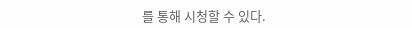를 통해 시청할 수 있다.